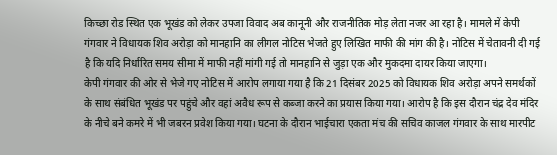किच्छा रोड स्थित एक भूखंड को लेकर उपजा विवाद अब कानूनी और राजनीतिक मोड़ लेता नजर आ रहा है। मामले में केपी गंगवार ने विधायक शिव अरोड़ा को मानहानि का लीगल नोटिस भेजते हुए लिखित माफी की मांग की है। नोटिस में चेतावनी दी गई है कि यदि निर्धारित समय सीमा में माफी नहीं मांगी गई तो मानहानि से जुड़ा एक और मुकदमा दायर किया जाएगा।
केपी गंगवार की ओर से भेजे गए नोटिस में आरोप लगाया गया है कि 21 दिसंबर 2025 को विधायक शिव अरोड़ा अपने समर्थकों के साथ संबंधित भूखंड पर पहुंचे और वहां अवैध रूप से कब्जा करने का प्रयास किया गया। आरोप है कि इस दौरान चंद्र देव मंदिर के नीचे बने कमरे में भी जबरन प्रवेश किया गया। घटना के दौरान भाईचारा एकता मंच की सचिव काजल गंगवार के साथ मारपीट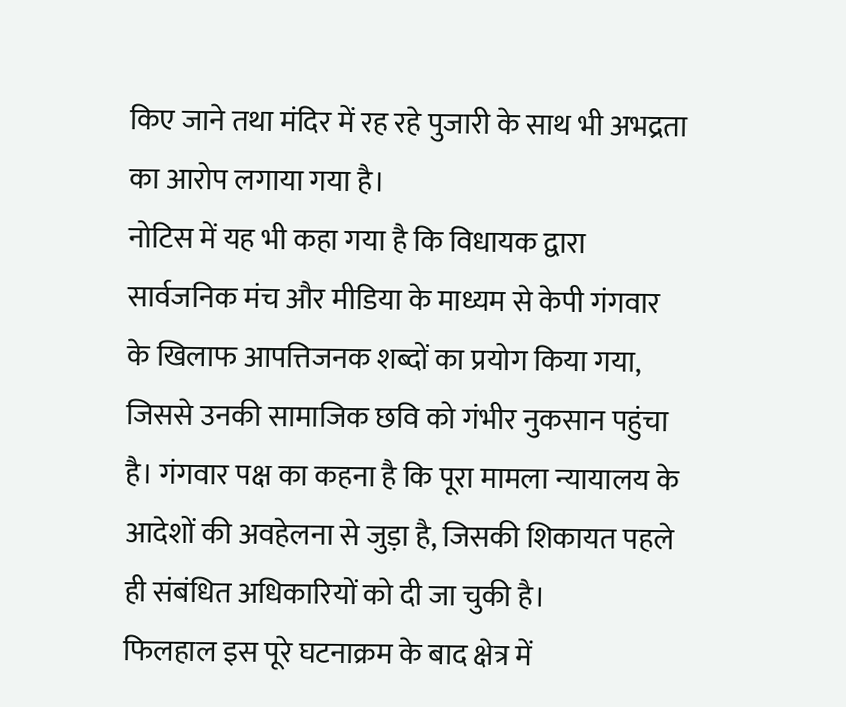किए जाने तथा मंदिर में रह रहे पुजारी के साथ भी अभद्रता का आरोप लगाया गया है।
नोटिस में यह भी कहा गया है कि विधायक द्वारा सार्वजनिक मंच और मीडिया के माध्यम से केपी गंगवार के खिलाफ आपत्तिजनक शब्दों का प्रयोग किया गया, जिससे उनकी सामाजिक छवि को गंभीर नुकसान पहुंचा है। गंगवार पक्ष का कहना है कि पूरा मामला न्यायालय के आदेशों की अवहेलना से जुड़ा है, जिसकी शिकायत पहले ही संबंधित अधिकारियों को दी जा चुकी है।
फिलहाल इस पूरे घटनाक्रम के बाद क्षेत्र में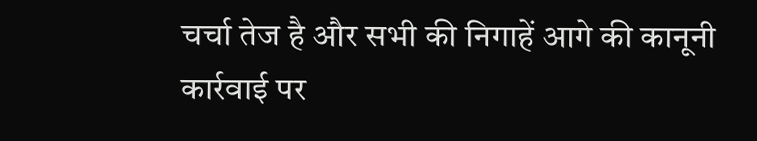चर्चा तेज है और सभी की निगाहें आगे की कानूनी कार्रवाई पर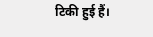टिकी हुई हैं।